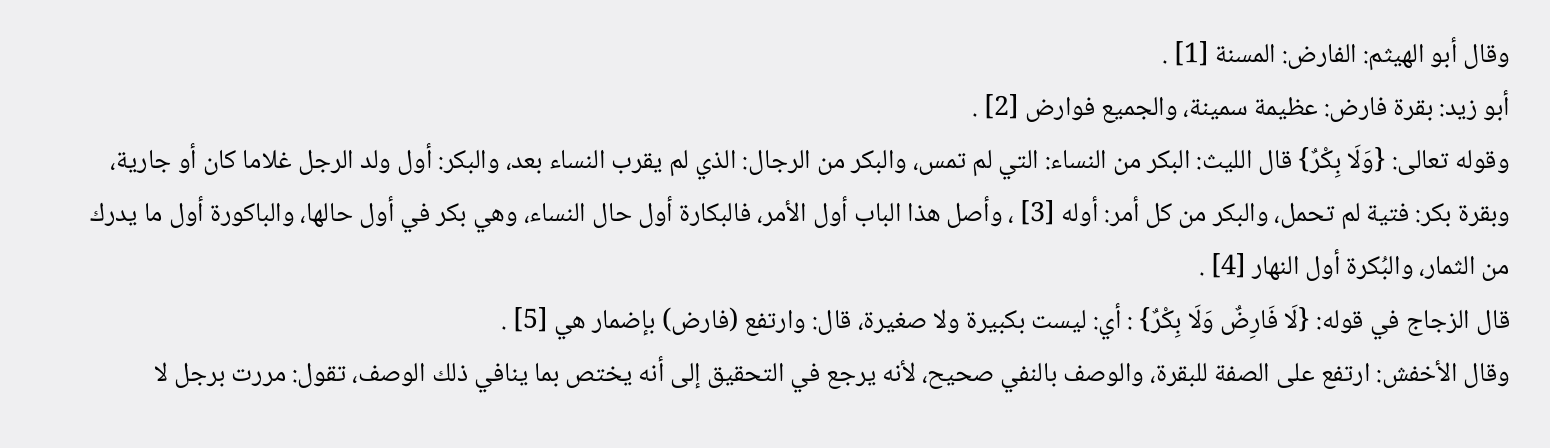وقال أبو الهيثم: الفارض: المسنة [1] .
أبو زيد: بقرة فارض: عظيمة سمينة، والجميع فوارض [2] .
وقوله تعالى: {وَلَا بِكْرٌ} قال الليث: البكر من النساء: التي لم تمس، والبكر من الرجال: الذي لم يقرب النساء بعد، والبكر: أول ولد الرجل غلاما كان أو جارية، وبقرة بكر: فتية لم تحمل، والبكر من كل أمر: أوله [3] ، وأصل هذا الباب أول الأمر، فالبكارة أول حال النساء، وهي بكر في أول حالها، والباكورة أول ما يدرك من الثمار، والبُكرة أول النهار [4] .
قال الزجاج في قوله: {لَا فَارِضٌ وَلَا بِكْرٌ} : أي: ليست بكبيرة ولا صغيرة، قال: وارتفع (فارض) بإضمار هي [5] .
وقال الأخفش: ارتفع على الصفة للبقرة، والوصف بالنفي صحيح، لأنه يرجع في التحقيق إلى أنه يختص بما ينافي ذلك الوصف، تقول: مررت برجل لا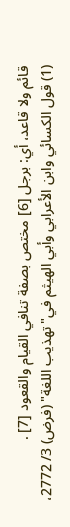قائم ولا قاعد، أي: برجل [6] مختص بصفة تنافي القيام والقعود [7] .
(1) قول الكسائي وابن الأعرابي وأبي الهيثم في"تهذيب اللغة" (فرض) 3/ 2772،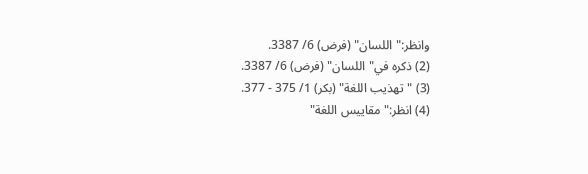وانظر:"اللسان" (فرض) 6/ 3387.
(2) ذكره في"اللسان" (فرض) 6/ 3387.
(3) "تهذيب اللغة" (بكر) 1/ 375 - 377.
(4) انظر:"مقاييس اللغة"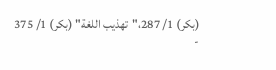(بكر) 1/ 287،"تهذيب اللغة" (بكر) 1/ 375 -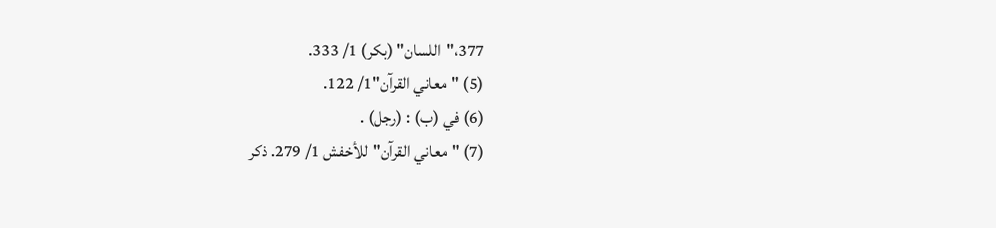377،"اللسان" (بكر) 1/ 333.
(5) "معاني القرآن"1/ 122.
(6) في (ب) : (رجل) .
(7) "معاني القرآن"للأخفش 1/ 279. ذكر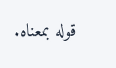قوله بمعناه.